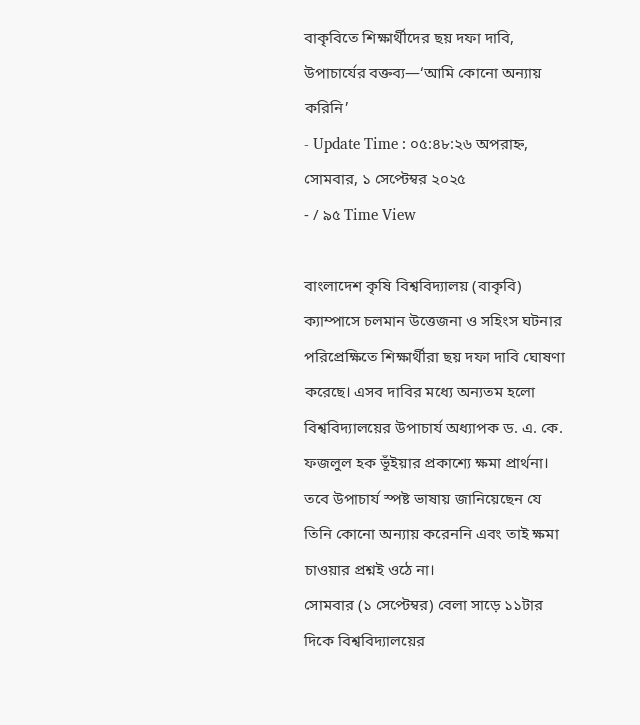বাকৃবিতে শিক্ষার্থীদের ছয় দফা দাবি, উপাচার্যের বক্তব্য—‘আমি কোনো অন্যায় করিনি’
- Update Time : ০৫:৪৮:২৬ অপরাহ্ন, সোমবার, ১ সেপ্টেম্বর ২০২৫
- / ৯৫ Time View

বাংলাদেশ কৃষি বিশ্ববিদ্যালয় (বাকৃবি) ক্যাম্পাসে চলমান উত্তেজনা ও সহিংস ঘটনার পরিপ্রেক্ষিতে শিক্ষার্থীরা ছয় দফা দাবি ঘোষণা করেছে। এসব দাবির মধ্যে অন্যতম হলো বিশ্ববিদ্যালয়ের উপাচার্য অধ্যাপক ড. এ. কে. ফজলুল হক ভূঁইয়ার প্রকাশ্যে ক্ষমা প্রার্থনা। তবে উপাচার্য স্পষ্ট ভাষায় জানিয়েছেন যে তিনি কোনো অন্যায় করেননি এবং তাই ক্ষমা চাওয়ার প্রশ্নই ওঠে না।
সোমবার (১ সেপ্টেম্বর) বেলা সাড়ে ১১টার দিকে বিশ্ববিদ্যালয়ের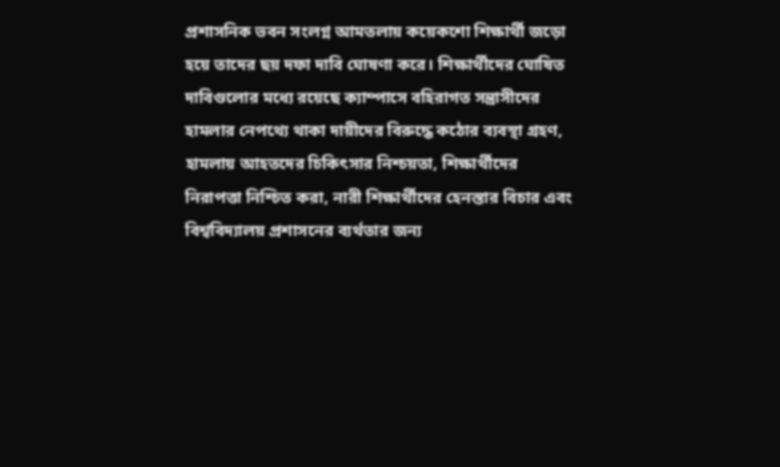প্রশাসনিক ভবন সংলগ্ন আমতলায় কয়েকশো শিক্ষার্থী জড়ো হয়ে তাদের ছয় দফা দাবি ঘোষণা করে। শিক্ষার্থীদের ঘোষিত দাবিগুলোর মধ্যে রয়েছে ক্যাম্পাসে বহিরাগত সন্ত্রাসীদের হামলার নেপথ্যে থাকা দায়ীদের বিরুদ্ধে কঠোর ব্যবস্থা গ্রহণ, হামলায় আহতদের চিকিৎসার নিশ্চয়তা, শিক্ষার্থীদের নিরাপত্তা নিশ্চিত করা, নারী শিক্ষার্থীদের হেনস্তার বিচার এবং বিশ্ববিদ্যালয় প্রশাসনের ব্যর্থতার জন্য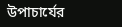উপাচার্যের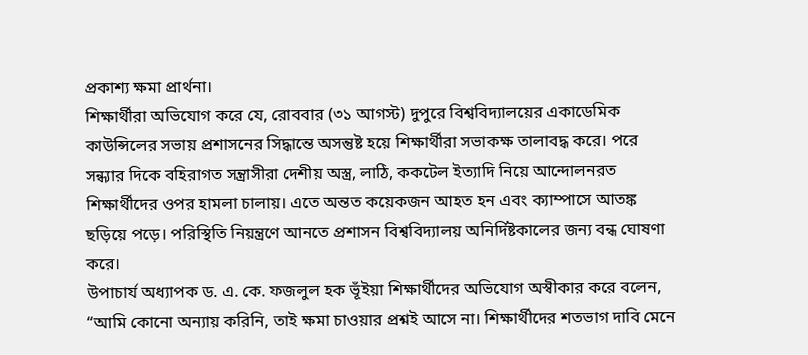প্রকাশ্য ক্ষমা প্রার্থনা।
শিক্ষার্থীরা অভিযোগ করে যে, রোববার (৩১ আগস্ট) দুপুরে বিশ্ববিদ্যালয়ের একাডেমিক কাউন্সিলের সভায় প্রশাসনের সিদ্ধান্তে অসন্তুষ্ট হয়ে শিক্ষার্থীরা সভাকক্ষ তালাবদ্ধ করে। পরে সন্ধ্যার দিকে বহিরাগত সন্ত্রাসীরা দেশীয় অস্ত্র, লাঠি, ককটেল ইত্যাদি নিয়ে আন্দোলনরত শিক্ষার্থীদের ওপর হামলা চালায়। এতে অন্তত কয়েকজন আহত হন এবং ক্যাম্পাসে আতঙ্ক ছড়িয়ে পড়ে। পরিস্থিতি নিয়ন্ত্রণে আনতে প্রশাসন বিশ্ববিদ্যালয় অনির্দিষ্টকালের জন্য বন্ধ ঘোষণা করে।
উপাচার্য অধ্যাপক ড. এ. কে. ফজলুল হক ভূঁইয়া শিক্ষার্থীদের অভিযোগ অস্বীকার করে বলেন, “আমি কোনো অন্যায় করিনি, তাই ক্ষমা চাওয়ার প্রশ্নই আসে না। শিক্ষার্থীদের শতভাগ দাবি মেনে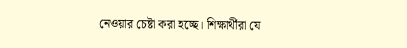নেওয়ার চেষ্টা করা হচ্ছে। শিক্ষার্থীরা যে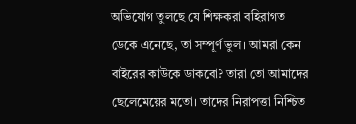অভিযোগ তুলছে যে শিক্ষকরা বহিরাগত ডেকে এনেছে, তা সম্পূর্ণ ভুল। আমরা কেন বাইরের কাউকে ডাকবো? তারা তো আমাদের ছেলেমেয়ের মতো। তাদের নিরাপত্তা নিশ্চিত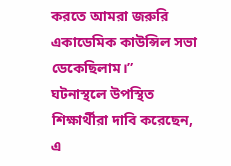করতে আমরা জরুরি একাডেমিক কাউন্সিল সভা ডেকেছিলাম।”
ঘটনাস্থলে উপস্থিত শিক্ষার্থীরা দাবি করেছেন, এ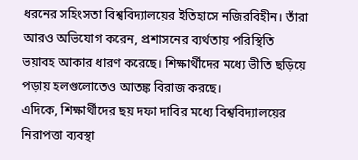ধরনের সহিংসতা বিশ্ববিদ্যালয়ের ইতিহাসে নজিরবিহীন। তাঁরা আরও অভিযোগ করেন, প্রশাসনের ব্যর্থতায় পরিস্থিতি ভয়াবহ আকার ধারণ করেছে। শিক্ষার্থীদের মধ্যে ভীতি ছড়িয়ে পড়ায় হলগুলোতেও আতঙ্ক বিরাজ করছে।
এদিকে, শিক্ষার্থীদের ছয় দফা দাবির মধ্যে বিশ্ববিদ্যালয়ের নিরাপত্তা ব্যবস্থা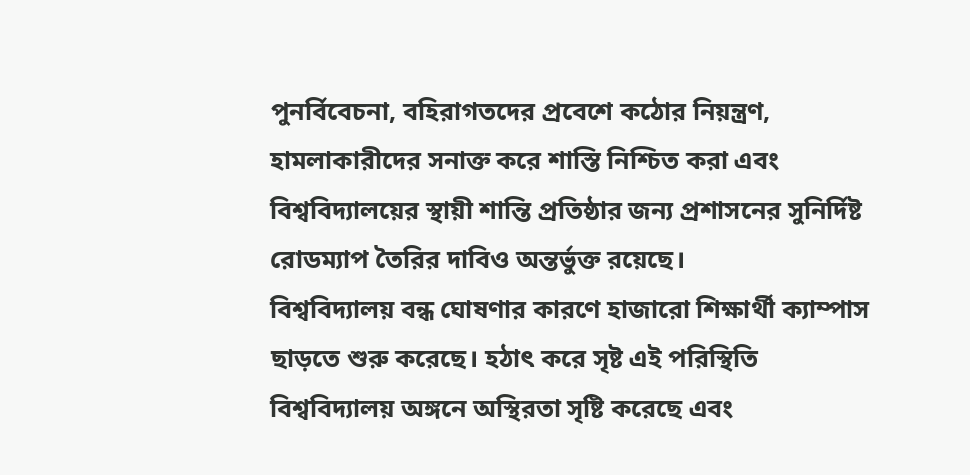পুনর্বিবেচনা, বহিরাগতদের প্রবেশে কঠোর নিয়ন্ত্রণ, হামলাকারীদের সনাক্ত করে শাস্তি নিশ্চিত করা এবং বিশ্ববিদ্যালয়ের স্থায়ী শান্তি প্রতিষ্ঠার জন্য প্রশাসনের সুনির্দিষ্ট রোডম্যাপ তৈরির দাবিও অন্তর্ভুক্ত রয়েছে।
বিশ্ববিদ্যালয় বন্ধ ঘোষণার কারণে হাজারো শিক্ষার্থী ক্যাম্পাস ছাড়তে শুরু করেছে। হঠাৎ করে সৃষ্ট এই পরিস্থিতি বিশ্ববিদ্যালয় অঙ্গনে অস্থিরতা সৃষ্টি করেছে এবং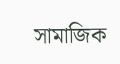সামাজিক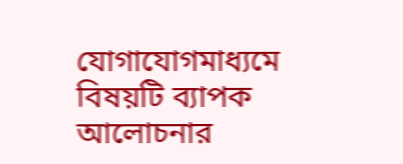যোগাযোগমাধ্যমে বিষয়টি ব্যাপক আলোচনার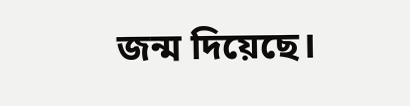জন্ম দিয়েছে।